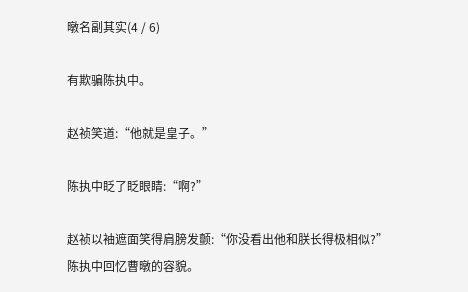暾名副其实(4 / 6)

有欺骗陈执中。

赵祯笑道:“他就是皇子。”

陈执中眨了眨眼睛:“啊?”

赵祯以袖遮面笑得肩膀发颤:“你没看出他和朕长得极相似?”陈执中回忆曹暾的容貌。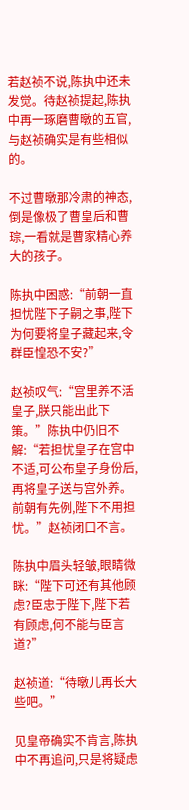若赵祯不说,陈执中还未发觉。待赵祯提起,陈执中再一琢磨曹暾的五官,与赵祯确实是有些相似的。

不过曹暾那冷肃的神态,倒是像极了曹皇后和曹琮,一看就是曹家精心养大的孩子。

陈执中困惑:“前朝一直担忧陛下子嗣之事,陛下为何要将皇子藏起来,令群臣惶恐不安?”

赵祯叹气:“宫里养不活皇子,朕只能出此下策。”陈执中仍旧不解:“若担忧皇子在宫中不适,可公布皇子身份后,再将皇子送与宫外养。前朝有先例,陛下不用担忧。”赵祯闭口不言。

陈执中眉头轻皱,眼睛微眯:“陛下可还有其他顾虑?臣忠于陛下,陛下若有顾虑,何不能与臣言道?”

赵祯道:“待暾儿再长大些吧。”

见皇帝确实不肯言,陈执中不再追问,只是将疑虑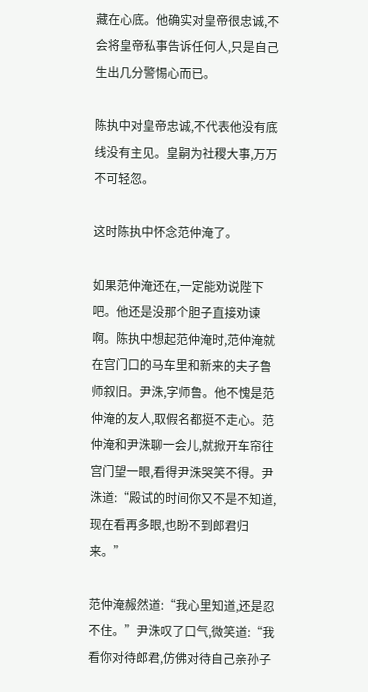藏在心底。他确实对皇帝很忠诚,不会将皇帝私事告诉任何人,只是自己生出几分警惕心而已。

陈执中对皇帝忠诚,不代表他没有底线没有主见。皇嗣为社稷大事,万万不可轻忽。

这时陈执中怀念范仲淹了。

如果范仲淹还在,一定能劝说陛下吧。他还是没那个胆子直接劝谏啊。陈执中想起范仲淹时,范仲淹就在宫门口的马车里和新来的夫子鲁师叙旧。尹洙,字师鲁。他不愧是范仲淹的友人,取假名都挺不走心。范仲淹和尹洙聊一会儿,就掀开车帘往宫门望一眼,看得尹洙哭笑不得。尹洙道:“殿试的时间你又不是不知道,现在看再多眼,也盼不到郎君归来。”

范仲淹赧然道:“我心里知道,还是忍不住。”尹洙叹了口气,微笑道:“我看你对待郎君,仿佛对待自己亲孙子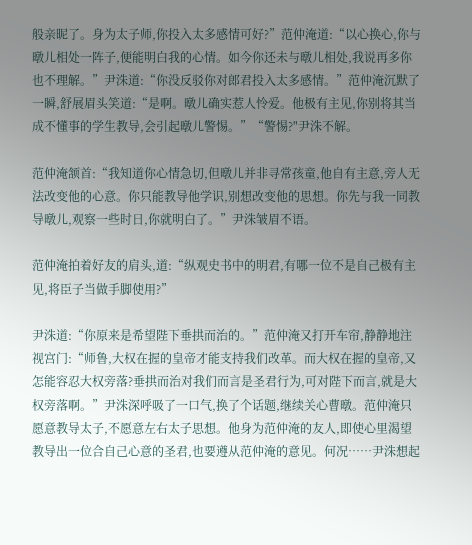般亲昵了。身为太子师,你投入太多感情可好?”范仲淹道:“以心换心,你与暾儿相处一阵子,便能明白我的心情。如今你还未与暾儿相处,我说再多你也不理解。”尹洙道:“你没反驳你对郎君投入太多感情。”范仲淹沉默了一瞬,舒展眉头笑道:“是啊。暾儿确实惹人怜爱。他极有主见,你别将其当成不懂事的学生教导,会引起暾儿警惕。”“警惕?"尹洙不解。

范仲淹颔首:“我知道你心情急切,但暾儿并非寻常孩童,他自有主意,旁人无法改变他的心意。你只能教导他学识,别想改变他的思想。你先与我一同教导暾儿,观察一些时日,你就明白了。”尹洙皱眉不语。

范仲淹拍着好友的肩头,道:“纵观史书中的明君,有哪一位不是自己极有主见,将臣子当做手脚使用?”

尹洙道:“你原来是希望陛下垂拱而治的。”范仲淹又打开车帘,静静地注视宫门:“师鲁,大权在握的皇帝才能支持我们改革。而大权在握的皇帝,又怎能容忍大权旁落?垂拱而治对我们而言是圣君行为,可对陛下而言,就是大权旁落啊。”尹洙深呼吸了一口气,换了个话题,继续关心曹暾。范仲淹只愿意教导太子,不愿意左右太子思想。他身为范仲淹的友人,即使心里渴望教导出一位合自己心意的圣君,也要遵从范仲淹的意见。何况……尹洙想起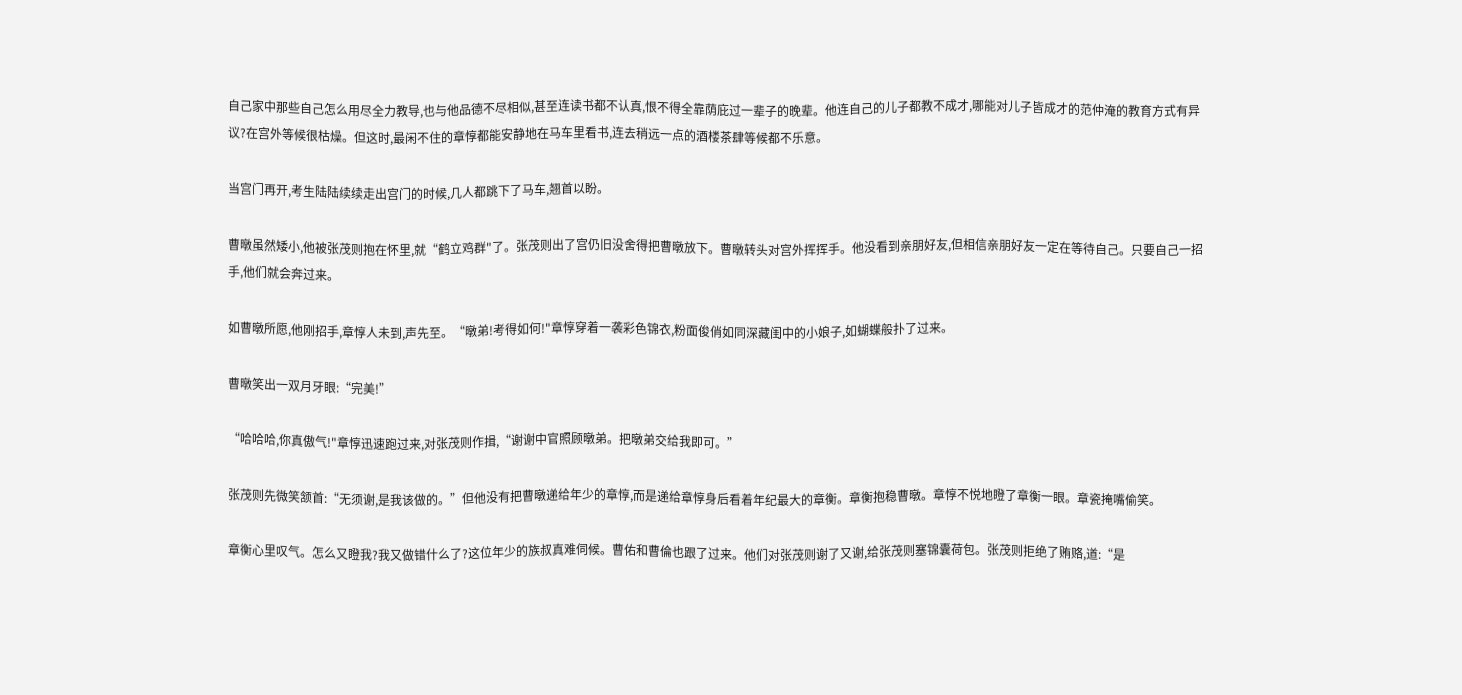自己家中那些自己怎么用尽全力教导,也与他品德不尽相似,甚至连读书都不认真,恨不得全靠荫庇过一辈子的晚辈。他连自己的儿子都教不成才,哪能对儿子皆成才的范仲淹的教育方式有异议?在宫外等候很枯燥。但这时,最闲不住的章惇都能安静地在马车里看书,连去稍远一点的酒楼茶肆等候都不乐意。

当宫门再开,考生陆陆续续走出宫门的时候,几人都跳下了马车,翘首以盼。

曹暾虽然矮小,他被张茂则抱在怀里,就“鹤立鸡群"了。张茂则出了宫仍旧没舍得把曹暾放下。曹暾转头对宫外挥挥手。他没看到亲朋好友,但相信亲朋好友一定在等待自己。只要自己一招手,他们就会奔过来。

如曹暾所愿,他刚招手,章惇人未到,声先至。“暾弟!考得如何!"章惇穿着一袭彩色锦衣,粉面俊俏如同深藏闺中的小娘子,如蝴蝶般扑了过来。

曹暾笑出一双月牙眼:“完美!”

“哈哈哈,你真傲气!"章惇迅速跑过来,对张茂则作揖,“谢谢中官照顾暾弟。把暾弟交给我即可。”

张茂则先微笑颔首:“无须谢,是我该做的。”但他没有把曹暾递给年少的章惇,而是递给章惇身后看着年纪最大的章衡。章衡抱稳曹暾。章惇不悦地瞪了章衡一眼。章瓷掩嘴偷笑。

章衡心里叹气。怎么又瞪我?我又做错什么了?这位年少的族叔真难伺候。曹佑和曹倫也跟了过来。他们对张茂则谢了又谢,给张茂则塞锦囊荷包。张茂则拒绝了贿赂,道:“是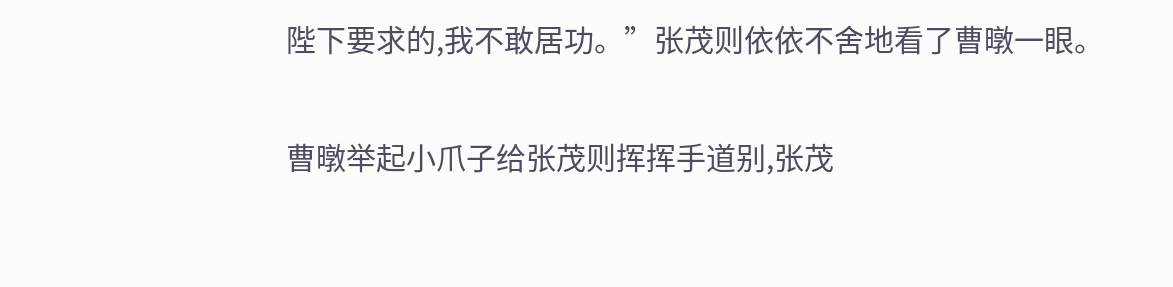陛下要求的,我不敢居功。”张茂则依依不舍地看了曹暾一眼。

曹暾举起小爪子给张茂则挥挥手道别,张茂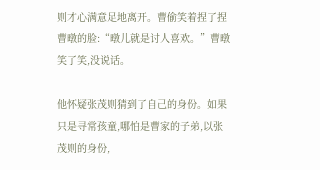则才心满意足地离开。曹偷笑着捏了捏曹暾的脸:“暾儿就是讨人喜欢。”曹暾笑了笑,没说话。

他怀疑张茂则猜到了自己的身份。如果只是寻常孩童,哪怕是曹家的子弟,以张茂则的身份,